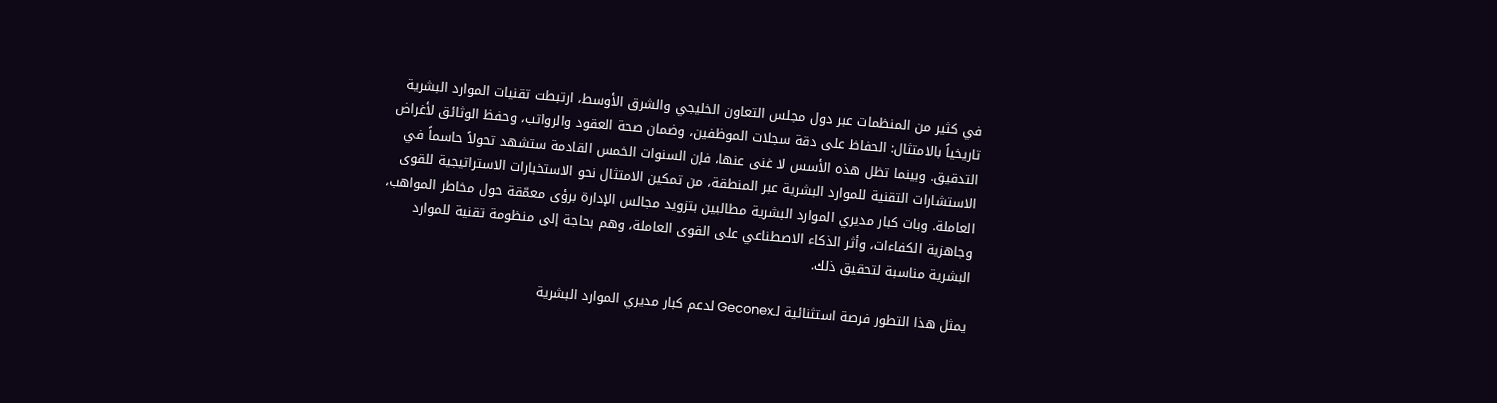في كثير من المنظمات عبر دول مجلس التعاون الخليجي والشرق الأوسط، ارتبطت تقنيات الموارد البشرية تاريخياً بالامتثال: الحفاظ على دقة سجلات الموظفين، وضمان صحة العقود والرواتب، وحفظ الوثائق لأغراض التدقيق. وبينما تظل هذه الأسس لا غنى عنها، فإن السنوات الخمس القادمة ستشهد تحولاً حاسماً في الاستشارات التقنية للموارد البشرية عبر المنطقة، من تمكين الامتثال نحو الاستخبارات الاستراتيجية للقوى العاملة. وبات كبار مديري الموارد البشرية مطالبين بتزويد مجالس الإدارة برؤى معمّقة حول مخاطر المواهب، وجاهزية الكفاءات، وأثر الذكاء الاصطناعي على القوى العاملة، وهم بحاجة إلى منظومة تقنية للموارد البشرية مناسبة لتحقيق ذلك.

يمثل هذا التطور فرصة استثنائية لـGeconex لدعم كبار مديري الموارد البشرية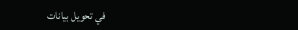في تحويل بيانات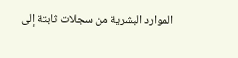الموارد البشرية من سجلات ثابتة إلى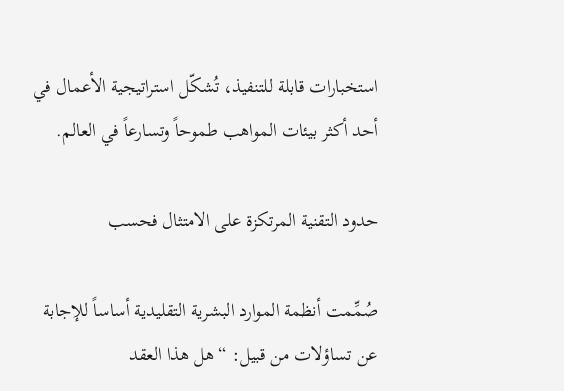استخبارات قابلة للتنفيذ، تُشكّل استراتيجية الأعمال في أحد أكثر بيئات المواهب طموحاً وتسارعاً في العالم.

حدود التقنية المرتكزة على الامتثال فحسب

صُمِّمت أنظمة الموارد البشرية التقليدية أساساً للإجابة عن تساؤلات من قبيل: “هل هذا العقد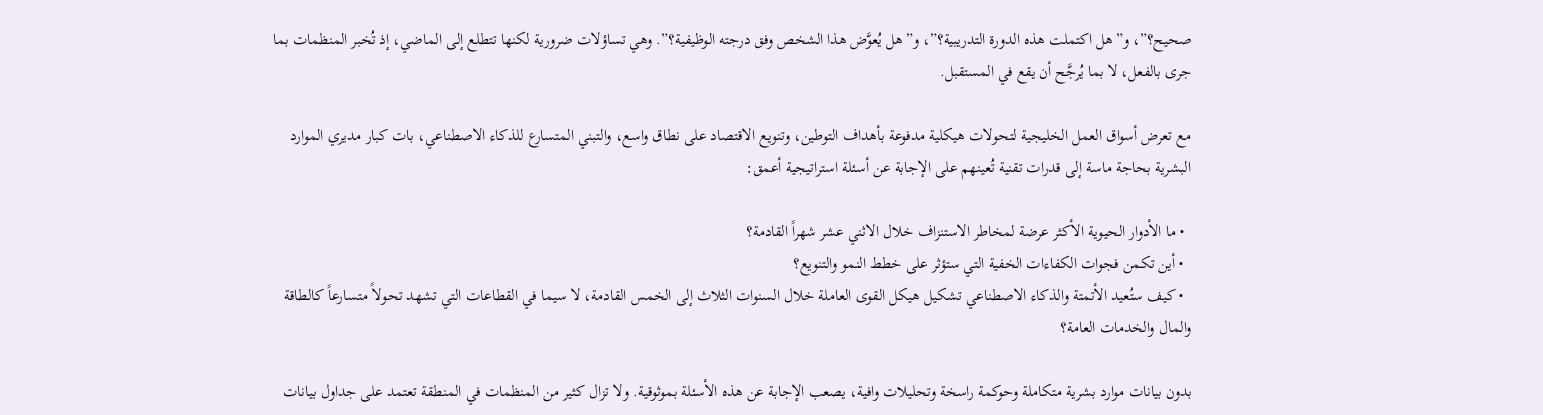صحيح؟”، و”هل اكتملت هذه الدورة التدريبية؟”، و”هل يُعوَّض هذا الشخص وفق درجته الوظيفية؟”. وهي تساؤلات ضرورية لكنها تتطلع إلى الماضي، إذ تُخبر المنظمات بما جرى بالفعل، لا بما يُرجَّح أن يقع في المستقبل.

مع تعرض أسواق العمل الخليجية لتحولات هيكلية مدفوعة بأهداف التوطين، وتنويع الاقتصاد على نطاق واسع، والتبني المتسارع للذكاء الاصطناعي، بات كبار مديري الموارد البشرية بحاجة ماسة إلى قدرات تقنية تُعينهم على الإجابة عن أسئلة استراتيجية أعمق:

  • ما الأدوار الحيوية الأكثر عرضة لمخاطر الاستنزاف خلال الاثني عشر شهراً القادمة؟
  • أين تكمن فجوات الكفاءات الخفية التي ستؤثر على خطط النمو والتنويع؟
  • كيف ستُعيد الأتمتة والذكاء الاصطناعي تشكيل هيكل القوى العاملة خلال السنوات الثلاث إلى الخمس القادمة، لا سيما في القطاعات التي تشهد تحولاً متسارعاً كالطاقة والمال والخدمات العامة؟

بدون بيانات موارد بشرية متكاملة وحوكمة راسخة وتحليلات وافية، يصعب الإجابة عن هذه الأسئلة بموثوقية. ولا تزال كثير من المنظمات في المنطقة تعتمد على جداول بيانات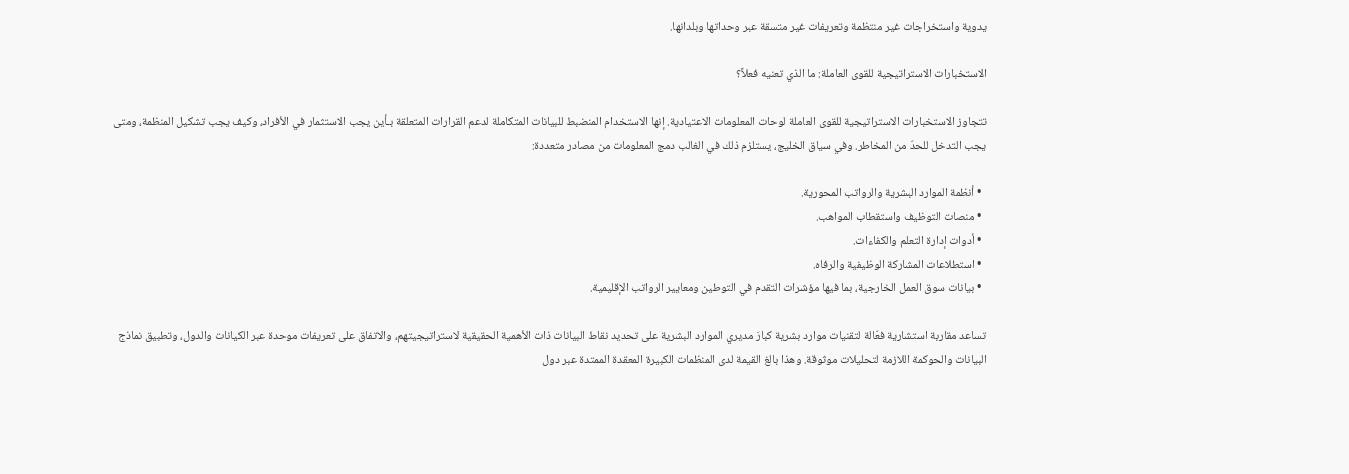يدوية واستخراجات غير منتظمة وتعريفات غير متسقة عبر وحداتها وبلدانها.

الاستخبارات الاستراتيجية للقوى العاملة: ما الذي تعنيه فعلاً؟

تتجاوز الاستخبارات الاستراتيجية للقوى العاملة لوحات المعلومات الاعتيادية. إنها الاستخدام المنضبط للبيانات المتكاملة لدعم القرارات المتعلقة بـأين يجب الاستثمار في الأفراد، وكيف يجب تشكيل المنظمة، ومتى يجب التدخل للحدّ من المخاطر. وفي سياق الخليج، يستلزم ذلك في الغالب دمج المعلومات من مصادر متعددة:

  • أنظمة الموارد البشرية والرواتب المحورية.
  • منصات التوظيف واستقطاب المواهب.
  • أدوات إدارة التعلم والكفاءات.
  • استطلاعات المشاركة الوظيفية والرفاه.
  • بيانات سوق العمل الخارجية، بما فيها مؤشرات التقدم في التوطين ومعايير الرواتب الإقليمية.

تساعد مقاربة استشارية فعّالة لتقنيات موارد بشرية كبارَ مديري الموارد البشرية على تحديد نقاط البيانات ذات الأهمية الحقيقية لاستراتيجيتهم، والاتفاق على تعريفات موحدة عبر الكيانات والدول، وتطبيق نماذج البيانات والحوكمة اللازمة لتحليلات موثوقة. وهذا بالغ القيمة لدى المنظمات الكبيرة المعقدة الممتدة عبر دول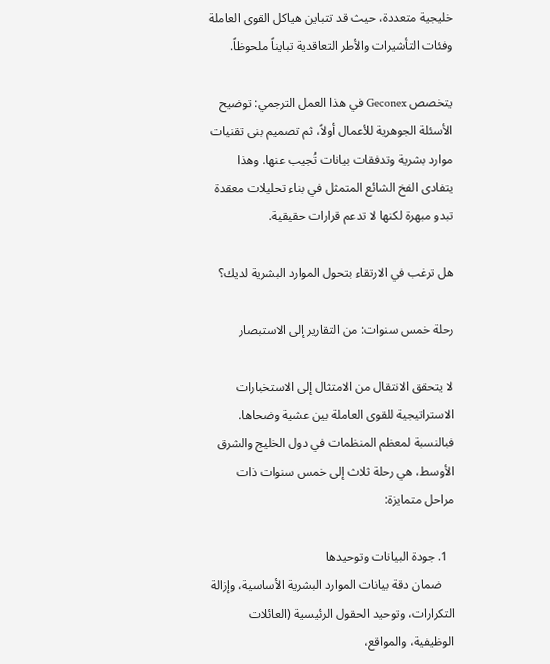خليجية متعددة، حيث قد تتباين هياكل القوى العاملة وفئات التأشيرات والأطر التعاقدية تبايناً ملحوظاً.

يتخصص Geconex في هذا العمل الترجمي: توضيح الأسئلة الجوهرية للأعمال أولاً، ثم تصميم بنى تقنيات موارد بشرية وتدفقات بيانات تُجيب عنها. وهذا يتفادى الفخ الشائع المتمثل في بناء تحليلات معقدة تبدو مبهرة لكنها لا تدعم قرارات حقيقية.

هل ترغب في الارتقاء بتحول الموارد البشرية لديك؟

رحلة خمس سنوات: من التقارير إلى الاستبصار

لا يتحقق الانتقال من الامتثال إلى الاستخبارات الاستراتيجية للقوى العاملة بين عشية وضحاها. فبالنسبة لمعظم المنظمات في دول الخليج والشرق الأوسط، هي رحلة ثلاث إلى خمس سنوات ذات مراحل متمايزة:

  1. جودة البيانات وتوحيدها
    ضمان دقة بيانات الموارد البشرية الأساسية، وإزالة التكرارات، وتوحيد الحقول الرئيسية (العائلات الوظيفية، والمواقع،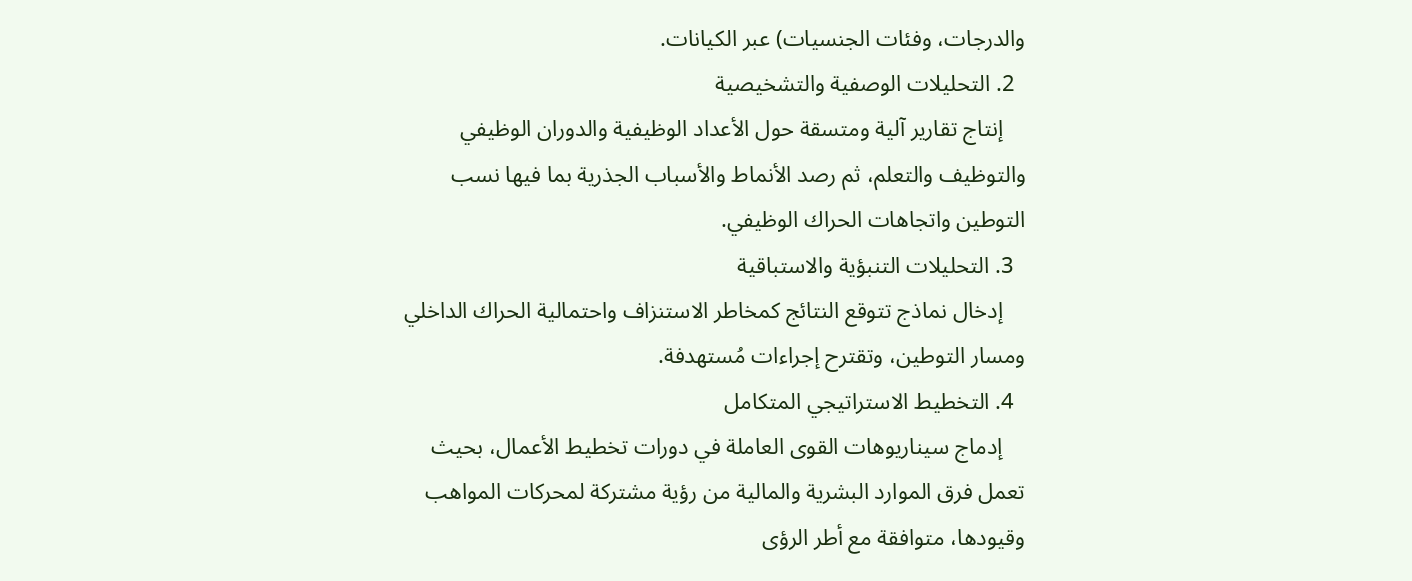والدرجات، وفئات الجنسيات) عبر الكيانات.
  2. التحليلات الوصفية والتشخيصية
    إنتاج تقارير آلية ومتسقة حول الأعداد الوظيفية والدوران الوظيفي والتوظيف والتعلم، ثم رصد الأنماط والأسباب الجذرية بما فيها نسب التوطين واتجاهات الحراك الوظيفي.
  3. التحليلات التنبؤية والاستباقية
    إدخال نماذج تتوقع النتائج كمخاطر الاستنزاف واحتمالية الحراك الداخلي ومسار التوطين، وتقترح إجراءات مُستهدفة.
  4. التخطيط الاستراتيجي المتكامل
    إدماج سيناريوهات القوى العاملة في دورات تخطيط الأعمال، بحيث تعمل فرق الموارد البشرية والمالية من رؤية مشتركة لمحركات المواهب وقيودها، متوافقة مع أطر الرؤى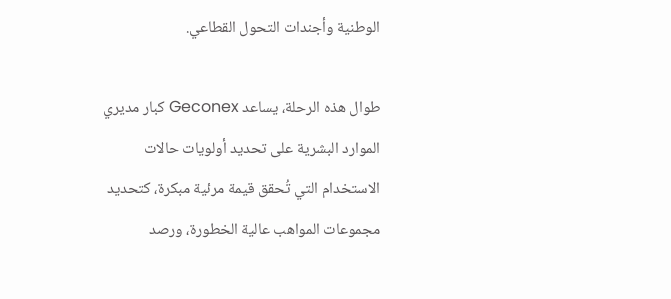الوطنية وأجندات التحول القطاعي.

طوال هذه الرحلة، يساعد Geconex كبار مديري الموارد البشرية على تحديد أولويات حالات الاستخدام التي تُحقق قيمة مرئية مبكرة، كتحديد مجموعات المواهب عالية الخطورة، ورصد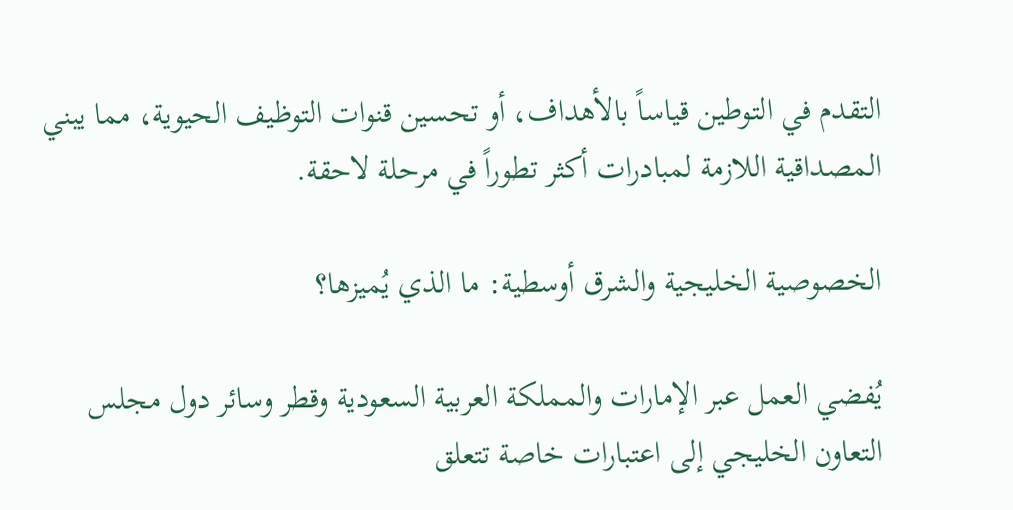التقدم في التوطين قياساً بالأهداف، أو تحسين قنوات التوظيف الحيوية، مما يبني المصداقية اللازمة لمبادرات أكثر تطوراً في مرحلة لاحقة.

الخصوصية الخليجية والشرق أوسطية: ما الذي يُميزها؟

يُفضي العمل عبر الإمارات والمملكة العربية السعودية وقطر وسائر دول مجلس التعاون الخليجي إلى اعتبارات خاصة تتعلق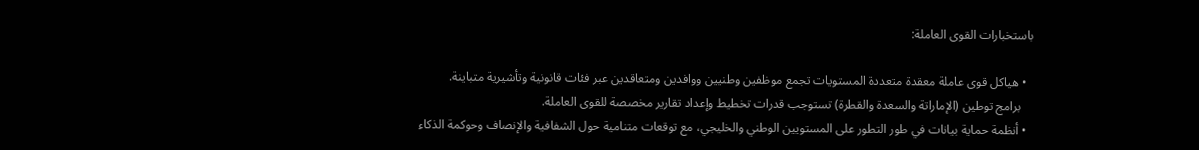باستخبارات القوى العاملة:

  • هياكل قوى عاملة معقدة متعددة المستويات تجمع موظفين وطنيين ووافدين ومتعاقدين عبر فئات قانونية وتأشيرية متباينة.
    برامج توطين (الإماراتة والسعدة والقطرة) تستوجب قدرات تخطيط وإعداد تقارير مخصصة للقوى العاملة.
  • أنظمة حماية بيانات في طور التطور على المستويين الوطني والخليجي، مع توقعات متنامية حول الشفافية والإنصاف وحوكمة الذكاء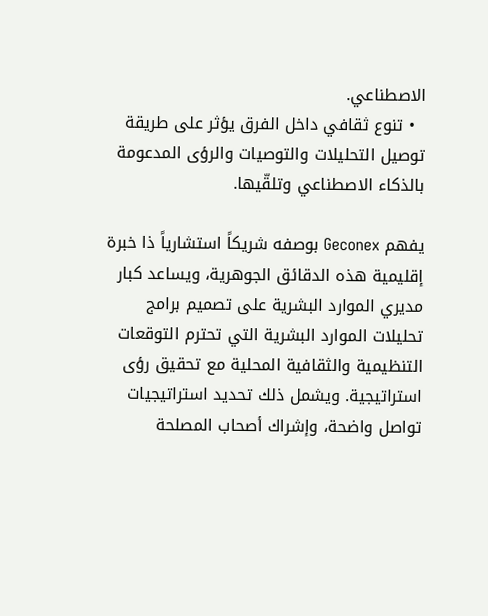الاصطناعي.
  • تنوع ثقافي داخل الفرق يؤثر على طريقة توصيل التحليلات والتوصيات والرؤى المدعومة بالذكاء الاصطناعي وتلقّيها.

يفهم Geconex بوصفه شريكاً استشارياً ذا خبرة إقليمية هذه الدقائق الجوهرية، ويساعد كبار مديري الموارد البشرية على تصميم برامج تحليلات الموارد البشرية التي تحترم التوقعات التنظيمية والثقافية المحلية مع تحقيق رؤى استراتيجية. ويشمل ذلك تحديد استراتيجيات تواصل واضحة، وإشراك أصحاب المصلحة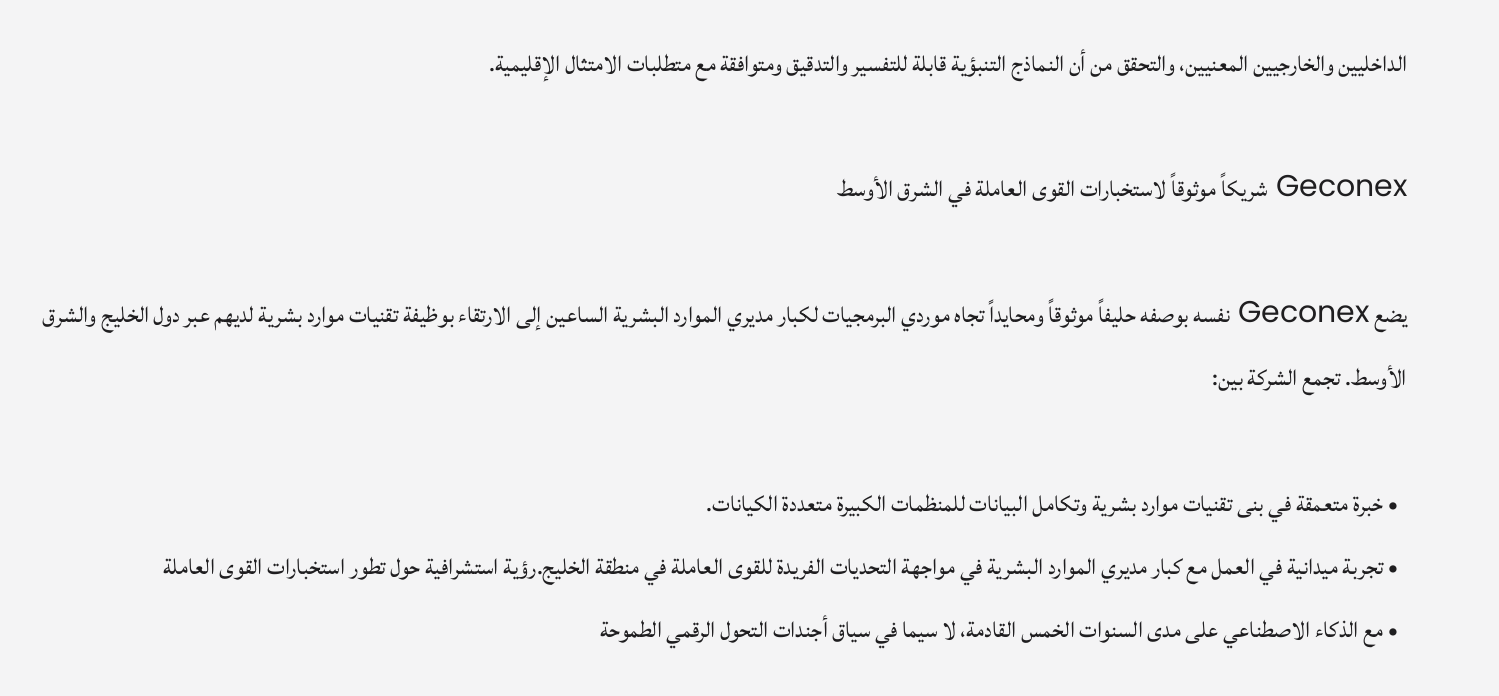الداخليين والخارجيين المعنيين، والتحقق من أن النماذج التنبؤية قابلة للتفسير والتدقيق ومتوافقة مع متطلبات الامتثال الإقليمية.

Geconex شريكاً موثوقاً لاستخبارات القوى العاملة في الشرق الأوسط

يضع Geconex نفسه بوصفه حليفاً موثوقاً ومحايداً تجاه موردي البرمجيات لكبار مديري الموارد البشرية الساعين إلى الارتقاء بوظيفة تقنيات موارد بشرية لديهم عبر دول الخليج والشرق الأوسط. تجمع الشركة بين:

  • خبرة متعمقة في بنى تقنيات موارد بشرية وتكامل البيانات للمنظمات الكبيرة متعددة الكيانات.
  • تجربة ميدانية في العمل مع كبار مديري الموارد البشرية في مواجهة التحديات الفريدة للقوى العاملة في منطقة الخليج.رؤية استشرافية حول تطور استخبارات القوى العاملة
  • مع الذكاء الاصطناعي على مدى السنوات الخمس القادمة، لا سيما في سياق أجندات التحول الرقمي الطموحة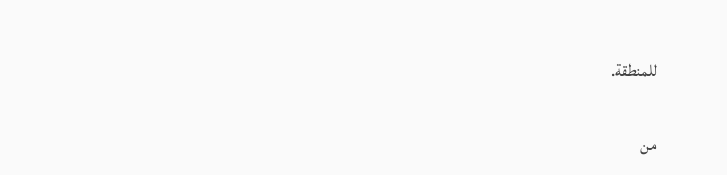للمنطقة.

من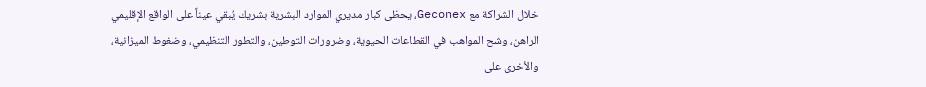خلال الشراكة مع Geconex، يحظى كبار مديري الموارد البشرية بشريك يُبقي عيناً على الواقع الإقليمي الراهن، وشح المواهب في القطاعات الحيوية، وضرورات التوطين، والتطور التنظيمي، وضغوط الميزانية، والأخرى على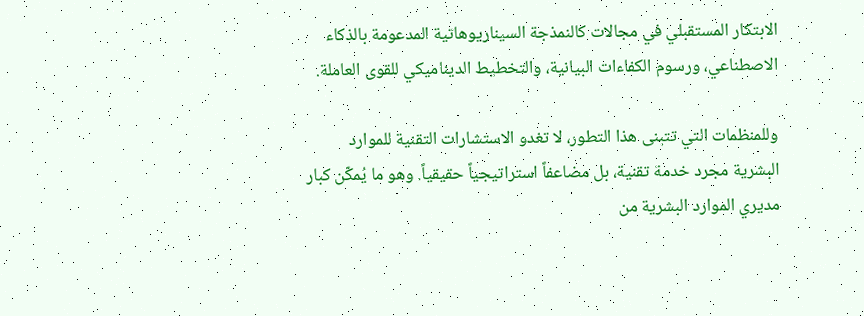الابتكار المستقبلي في مجالات كالنمذجة السيناريوهاتية المدعومة بالذكاء الاصطناعي، ورسوم الكفاءات البيانية، والتخطيط الديناميكي للقوى العاملة.

وللمنظمات التي تتبنى هذا التطور، لا تغدو الاستشارات التقنية للموارد البشرية مجرد خدمة تقنية، بل مضاعفاً استراتيجياً حقيقياً. وهو ما يُمكّن كبار مديري الموارد البشرية من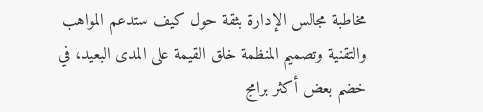مخاطبة مجالس الإدارة بثقة حول كيف ستدعم المواهب والتقنية وتصميم المنظمة خلق القيمة على المدى البعيد، في خضم بعض أكثر برامج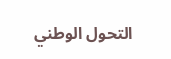التحول الوطني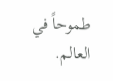طموحاً في العالم.